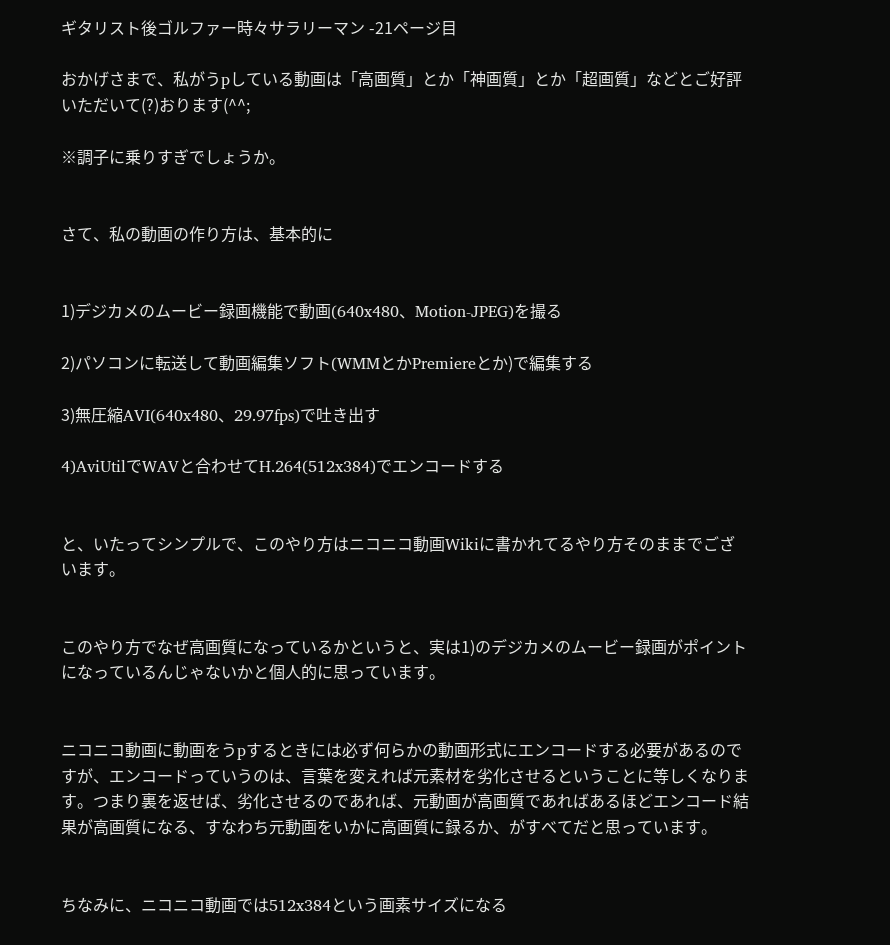ギタリスト後ゴルファー時々サラリーマン -21ページ目

おかげさまで、私がうpしている動画は「高画質」とか「神画質」とか「超画質」などとご好評いただいて(?)おります(^^;

※調子に乗りすぎでしょうか。


さて、私の動画の作り方は、基本的に


1)デジカメのムービー録画機能で動画(640x480、Motion-JPEG)を撮る

2)パソコンに転送して動画編集ソフト(WMMとかPremiereとか)で編集する

3)無圧縮AVI(640x480、29.97fps)で吐き出す

4)AviUtilでWAVと合わせてH.264(512x384)でエンコードする


と、いたってシンプルで、このやり方はニコニコ動画Wikiに書かれてるやり方そのままでございます。


このやり方でなぜ高画質になっているかというと、実は1)のデジカメのムービー録画がポイントになっているんじゃないかと個人的に思っています。


ニコニコ動画に動画をうpするときには必ず何らかの動画形式にエンコードする必要があるのですが、エンコードっていうのは、言葉を変えれば元素材を劣化させるということに等しくなります。つまり裏を返せば、劣化させるのであれば、元動画が高画質であればあるほどエンコード結果が高画質になる、すなわち元動画をいかに高画質に録るか、がすべてだと思っています。


ちなみに、ニコニコ動画では512x384という画素サイズになる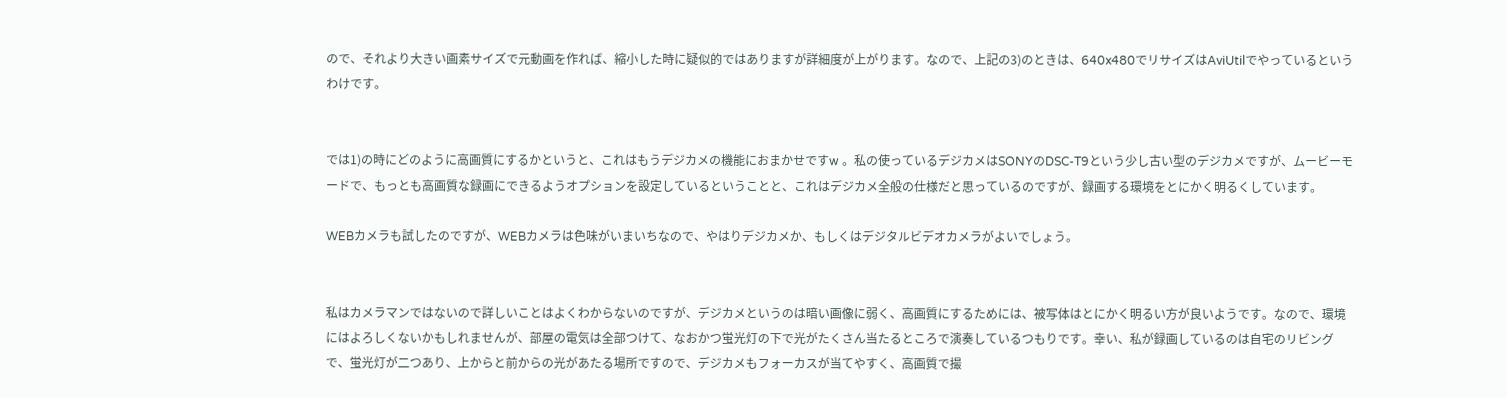ので、それより大きい画素サイズで元動画を作れば、縮小した時に疑似的ではありますが詳細度が上がります。なので、上記の3)のときは、640x480でリサイズはAviUtilでやっているというわけです。


では1)の時にどのように高画質にするかというと、これはもうデジカメの機能におまかせですw 。私の使っているデジカメはSONYのDSC-T9という少し古い型のデジカメですが、ムービーモードで、もっとも高画質な録画にできるようオプションを設定しているということと、これはデジカメ全般の仕様だと思っているのですが、録画する環境をとにかく明るくしています。

WEBカメラも試したのですが、WEBカメラは色味がいまいちなので、やはりデジカメか、もしくはデジタルビデオカメラがよいでしょう。


私はカメラマンではないので詳しいことはよくわからないのですが、デジカメというのは暗い画像に弱く、高画質にするためには、被写体はとにかく明るい方が良いようです。なので、環境にはよろしくないかもしれませんが、部屋の電気は全部つけて、なおかつ蛍光灯の下で光がたくさん当たるところで演奏しているつもりです。幸い、私が録画しているのは自宅のリビングで、蛍光灯が二つあり、上からと前からの光があたる場所ですので、デジカメもフォーカスが当てやすく、高画質で撮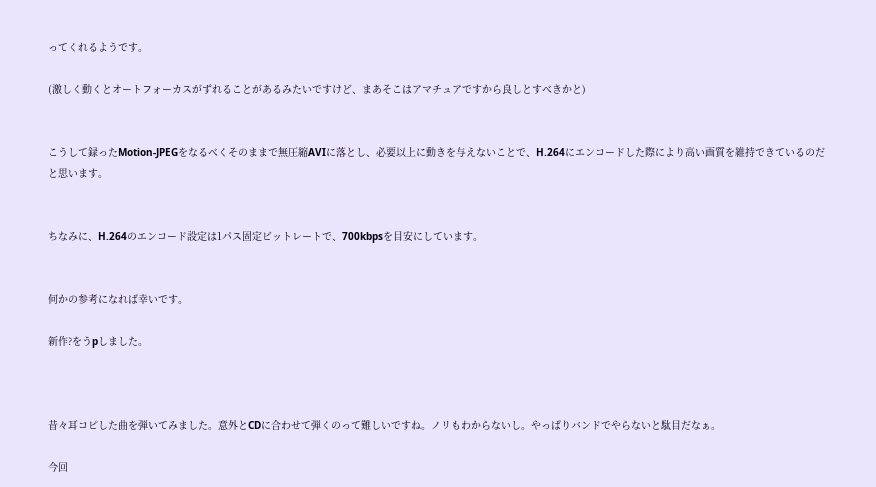ってくれるようです。

(激しく動くとオートフォーカスがずれることがあるみたいですけど、まあそこはアマチュアですから良しとすべきかと)


こうして録ったMotion-JPEGをなるべくそのままで無圧縮AVIに落とし、必要以上に動きを与えないことで、H.264にエンコードした際により高い画質を維持できているのだと思います。


ちなみに、H.264のエンコード設定は1パス固定ビットレートで、700kbpsを目安にしています。


何かの参考になれば幸いです。

新作?をうpしました。



昔々耳コピした曲を弾いてみました。意外とCDに合わせて弾くのって難しいですね。ノリもわからないし。やっぱりバンドでやらないと駄目だなぁ。

今回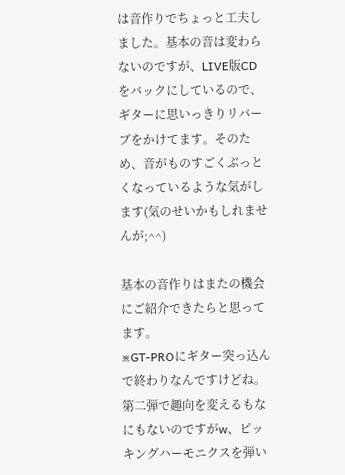は音作りでちょっと工夫しました。基本の音は変わらないのですが、LIVE版CDをバックにしているので、ギターに思いっきりリバーブをかけてます。そのため、音がものすごくぶっとくなっているような気がします(気のせいかもしれませんが;^^)

基本の音作りはまたの機会にご紹介できたらと思ってます。
※GT-PROにギター突っ込んで終わりなんですけどね。
第二弾で趣向を変えるもなにもないのですがw、ピッキングハーモニクスを弾い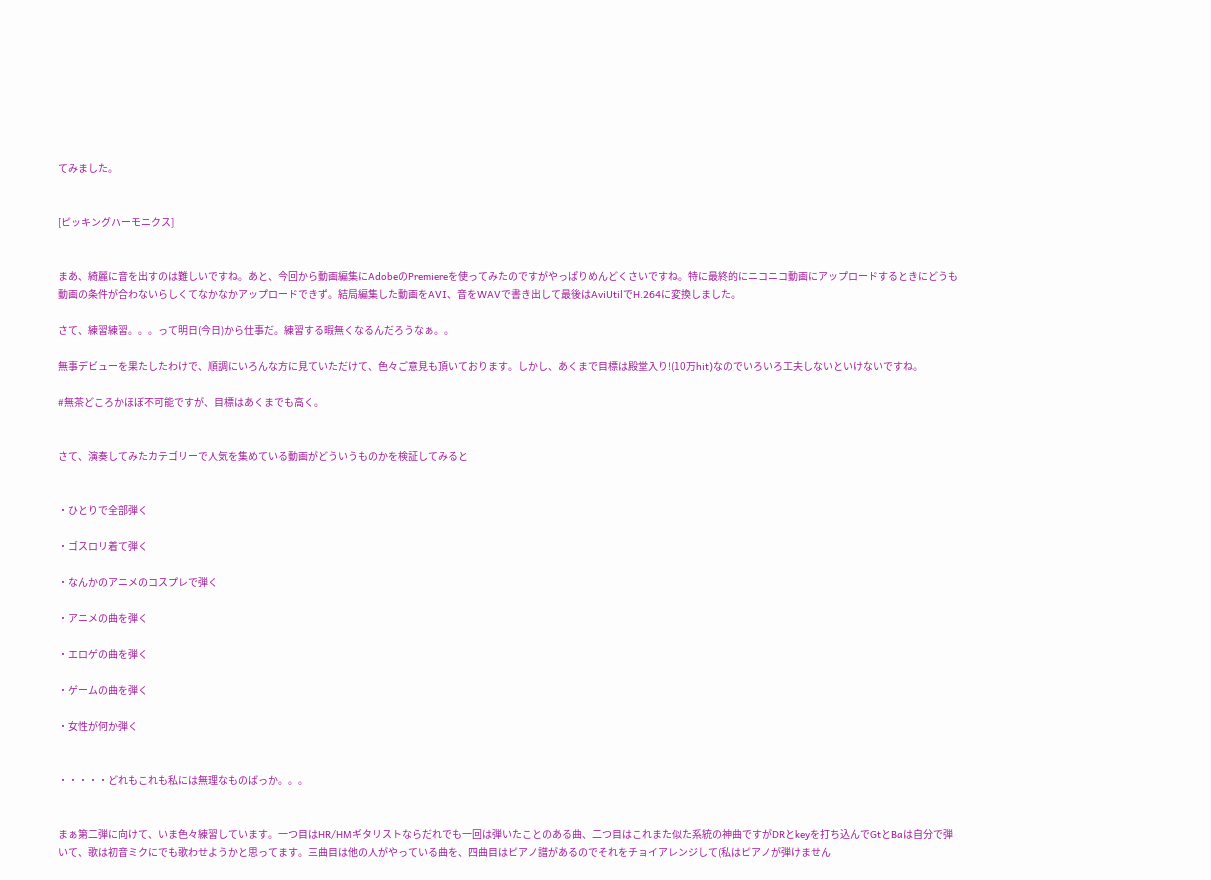てみました。


[ピッキングハーモニクス]


まあ、綺麗に音を出すのは難しいですね。あと、今回から動画編集にAdobeのPremiereを使ってみたのですがやっぱりめんどくさいですね。特に最終的にニコニコ動画にアップロードするときにどうも動画の条件が合わないらしくてなかなかアップロードできず。結局編集した動画をAVI、音をWAVで書き出して最後はAviUtilでH.264に変換しました。

さて、練習練習。。。って明日(今日)から仕事だ。練習する暇無くなるんだろうなぁ。。

無事デビューを果たしたわけで、順調にいろんな方に見ていただけて、色々ご意見も頂いております。しかし、あくまで目標は殿堂入り!(10万hit)なのでいろいろ工夫しないといけないですね。

#無茶どころかほぼ不可能ですが、目標はあくまでも高く。


さて、演奏してみたカテゴリーで人気を集めている動画がどういうものかを検証してみると


・ひとりで全部弾く

・ゴスロリ着て弾く

・なんかのアニメのコスプレで弾く

・アニメの曲を弾く

・エロゲの曲を弾く

・ゲームの曲を弾く

・女性が何か弾く


・・・・・どれもこれも私には無理なものばっか。。。


まぁ第二弾に向けて、いま色々練習しています。一つ目はHR/HMギタリストならだれでも一回は弾いたことのある曲、二つ目はこれまた似た系統の神曲ですがDRとkeyを打ち込んでGtとBaは自分で弾いて、歌は初音ミクにでも歌わせようかと思ってます。三曲目は他の人がやっている曲を、四曲目はピアノ譜があるのでそれをチョイアレンジして(私はピアノが弾けません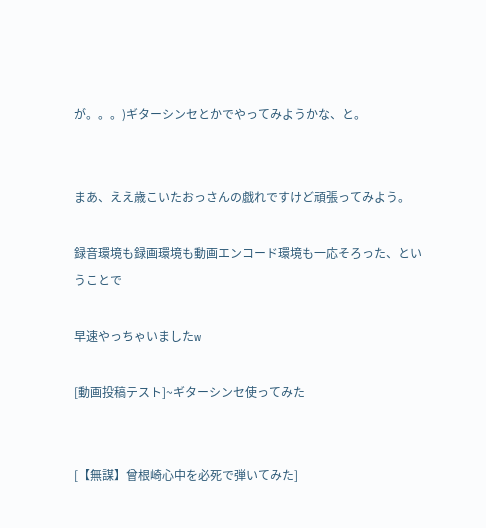が。。。)ギターシンセとかでやってみようかな、と。


まあ、ええ歳こいたおっさんの戯れですけど頑張ってみよう。

録音環境も録画環境も動画エンコード環境も一応そろった、ということで

早速やっちゃいましたw

[動画投稿テスト]~ギターシンセ使ってみた


[【無謀】曾根崎心中を必死で弾いてみた]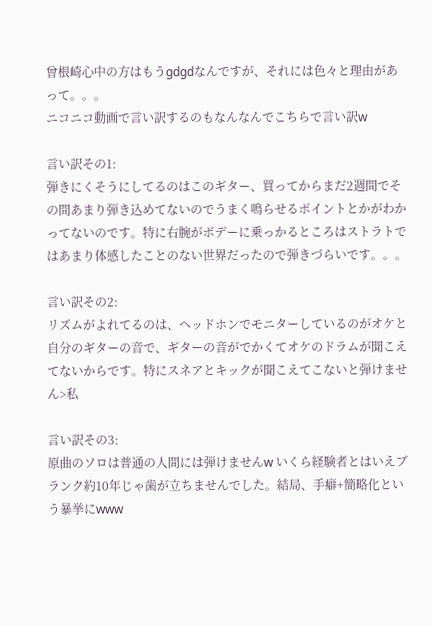曾根崎心中の方はもうgdgdなんですが、それには色々と理由があって。。。
ニコニコ動画で言い訳するのもなんなんでこちらで言い訳w

言い訳その1:
弾きにくそうにしてるのはこのギター、買ってからまだ2週間でその間あまり弾き込めてないのでうまく鳴らせるポイントとかがわかってないのです。特に右腕がボデーに乗っかるところはストラトではあまり体感したことのない世界だったので弾きづらいです。。。

言い訳その2:
リズムがよれてるのは、ヘッドホンでモニターしているのがオケと自分のギターの音で、ギターの音がでかくてオケのドラムが聞こえてないからです。特にスネアとキックが聞こえてこないと弾けません>私

言い訳その3:
原曲のソロは普通の人間には弾けませんw いくら経験者とはいえブランク約10年じゃ歯が立ちませんでした。結局、手癖+簡略化という暴挙にwww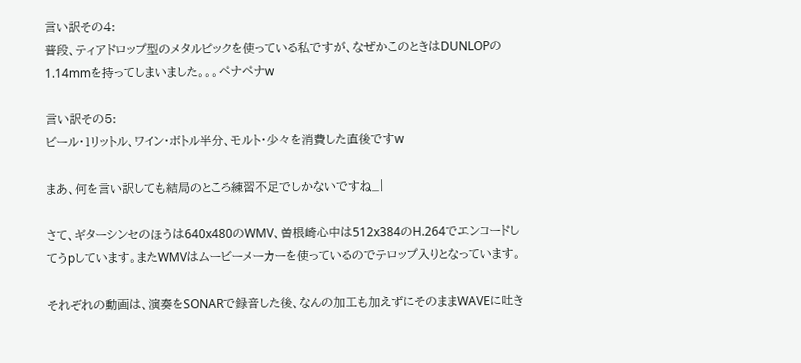言い訳その4:
普段、ティアドロップ型のメタルピックを使っている私ですが、なぜかこのときはDUNLOPの1.14mmを持ってしまいました。。。ペナペナw

言い訳その5:
ビール・1リットル、ワイン・ボトル半分、モルト・少々を消費した直後ですw

まあ、何を言い訳しても結局のところ練習不足でしかないですね_|

さて、ギターシンセのほうは640x480のWMV、曽根崎心中は512x384のH.264でエンコードしてうpしています。またWMVはムービーメーカーを使っているのでテロップ入りとなっています。

それぞれの動画は、演奏をSONARで録音した後、なんの加工も加えずにそのままWAVEに吐き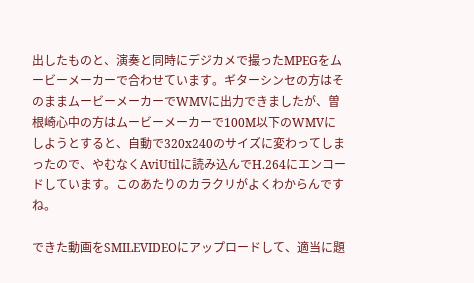出したものと、演奏と同時にデジカメで撮ったMPEGをムービーメーカーで合わせています。ギターシンセの方はそのままムービーメーカーでWMVに出力できましたが、曽根崎心中の方はムービーメーカーで100M以下のWMVにしようとすると、自動で320x240のサイズに変わってしまったので、やむなくAviUtilに読み込んでH.264にエンコードしています。このあたりのカラクリがよくわからんですね。

できた動画をSMILEVIDEOにアップロードして、適当に題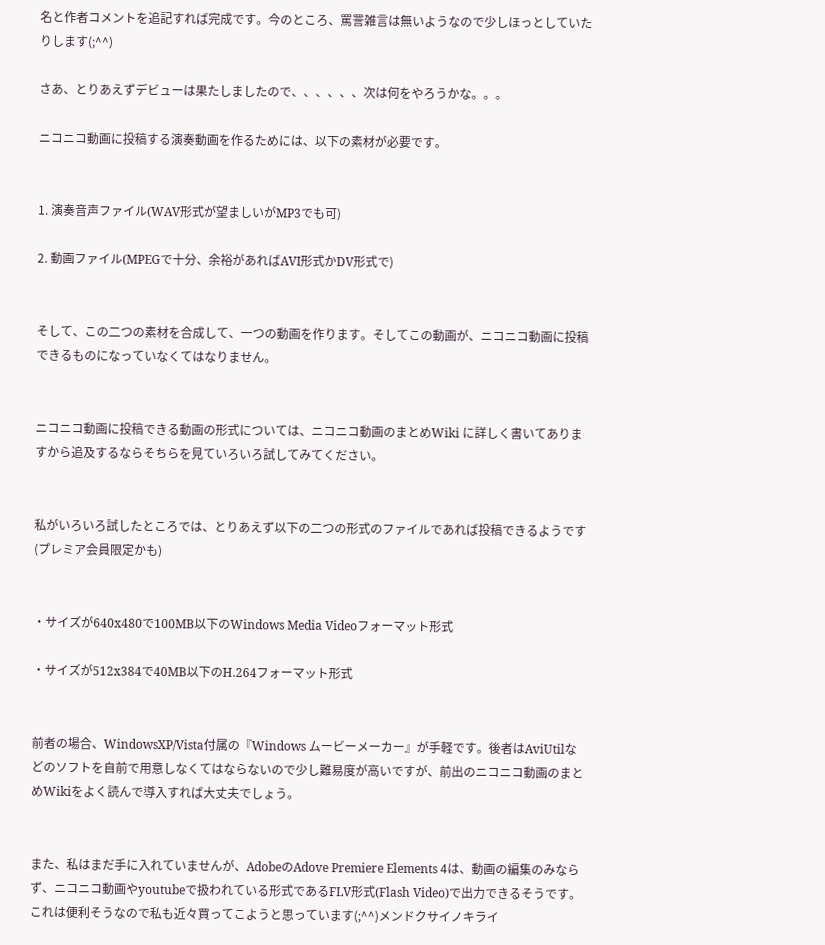名と作者コメントを追記すれば完成です。今のところ、罵詈雑言は無いようなので少しほっとしていたりします(;^^)

さあ、とりあえずデビューは果たしましたので、、、、、、次は何をやろうかな。。。

ニコニコ動画に投稿する演奏動画を作るためには、以下の素材が必要です。


1. 演奏音声ファイル(WAV形式が望ましいがMP3でも可)

2. 動画ファイル(MPEGで十分、余裕があればAVI形式かDV形式で)


そして、この二つの素材を合成して、一つの動画を作ります。そしてこの動画が、ニコニコ動画に投稿できるものになっていなくてはなりません。


ニコニコ動画に投稿できる動画の形式については、ニコニコ動画のまとめWiki に詳しく書いてありますから追及するならそちらを見ていろいろ試してみてください。


私がいろいろ試したところでは、とりあえず以下の二つの形式のファイルであれば投稿できるようです(プレミア会員限定かも)


・サイズが640x480で100MB以下のWindows Media Videoフォーマット形式

・サイズが512x384で40MB以下のH.264フォーマット形式


前者の場合、WindowsXP/Vista付属の『Windows ムービーメーカー』が手軽です。後者はAviUtilなどのソフトを自前で用意しなくてはならないので少し難易度が高いですが、前出のニコニコ動画のまとめWikiをよく読んで導入すれば大丈夫でしょう。


また、私はまだ手に入れていませんが、AdobeのAdove Premiere Elements 4は、動画の編集のみならず、ニコニコ動画やyoutubeで扱われている形式であるFLV形式(Flash Video)で出力できるそうです。これは便利そうなので私も近々買ってこようと思っています(;^^)メンドクサイノキライ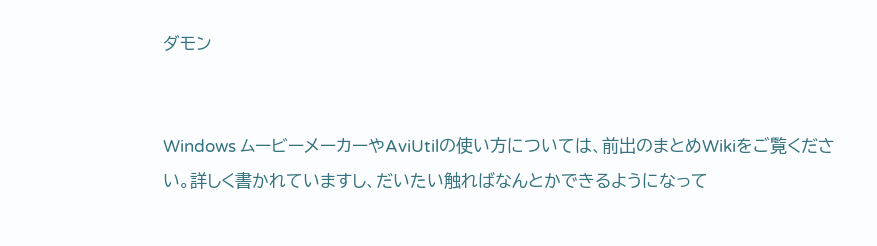ダモン


Windows ムービーメーカーやAviUtilの使い方については、前出のまとめWikiをご覧ください。詳しく書かれていますし、だいたい触ればなんとかできるようになって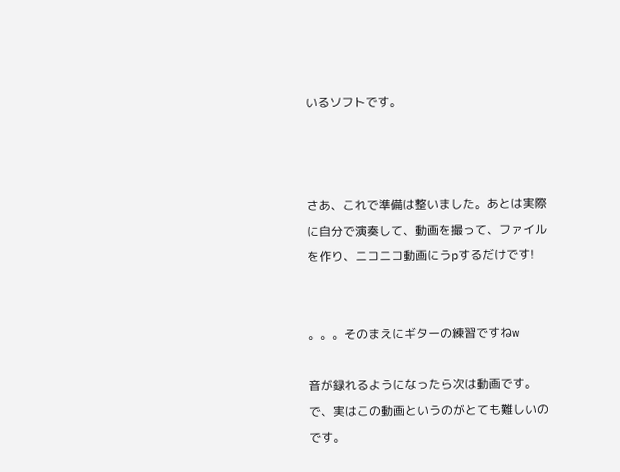いるソフトです。



さあ、これで準備は整いました。あとは実際に自分で演奏して、動画を撮って、ファイルを作り、ニコニコ動画にうpするだけです!


。。。そのまえにギターの練習ですねw

音が録れるようになったら次は動画です。で、実はこの動画というのがとても難しいのです。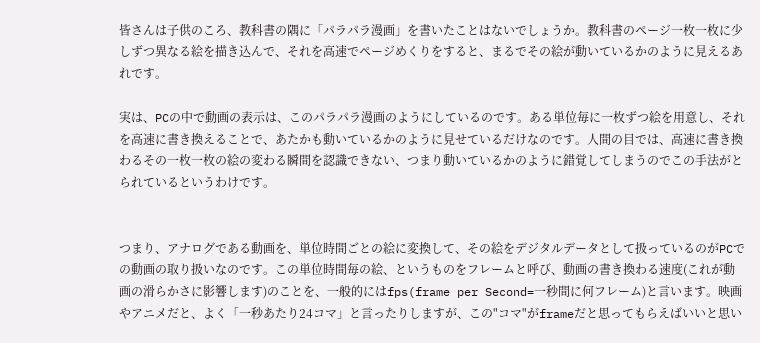皆さんは子供のころ、教科書の隅に「パラパラ漫画」を書いたことはないでしょうか。教科書のページ一枚一枚に少しずつ異なる絵を描き込んで、それを高速でページめくりをすると、まるでその絵が動いているかのように見えるあれです。

実は、PCの中で動画の表示は、このパラパラ漫画のようにしているのです。ある単位毎に一枚ずつ絵を用意し、それを高速に書き換えることで、あたかも動いているかのように見せているだけなのです。人間の目では、高速に書き換わるその一枚一枚の絵の変わる瞬間を認識できない、つまり動いているかのように錯覚してしまうのでこの手法がとられているというわけです。


つまり、アナログである動画を、単位時間ごとの絵に変換して、その絵をデジタルデータとして扱っているのがPCでの動画の取り扱いなのです。この単位時間毎の絵、というものをフレームと呼び、動画の書き換わる速度(これが動画の滑らかさに影響します)のことを、一般的にはfps(frame per Second=一秒間に何フレーム)と言います。映画やアニメだと、よく「一秒あたり24コマ」と言ったりしますが、この"コマ"がframeだと思ってもらえばいいと思い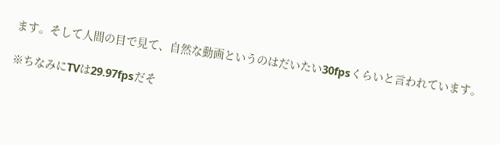ます。そして人間の目で見て、自然な動画というのはだいたい30fpsくらいと言われています。

※ちなみにTVは29.97fpsだそ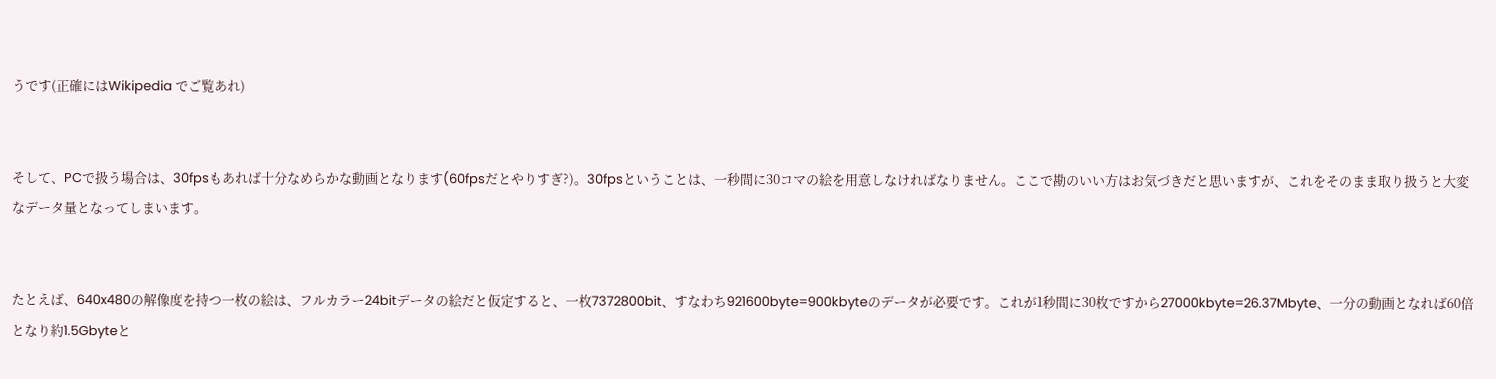うです(正確にはWikipedia でご覧あれ)


そして、PCで扱う場合は、30fpsもあれば十分なめらかな動画となります(60fpsだとやりすぎ?)。30fpsということは、一秒間に30コマの絵を用意しなければなりません。ここで勘のいい方はお気づきだと思いますが、これをそのまま取り扱うと大変なデータ量となってしまいます。


たとえば、640x480の解像度を持つ一枚の絵は、フルカラー24bitデータの絵だと仮定すると、一枚7372800bit、すなわち921600byte=900kbyteのデータが必要です。これが1秒間に30枚ですから27000kbyte=26.37Mbyte、一分の動画となれば60倍となり約1.5Gbyteと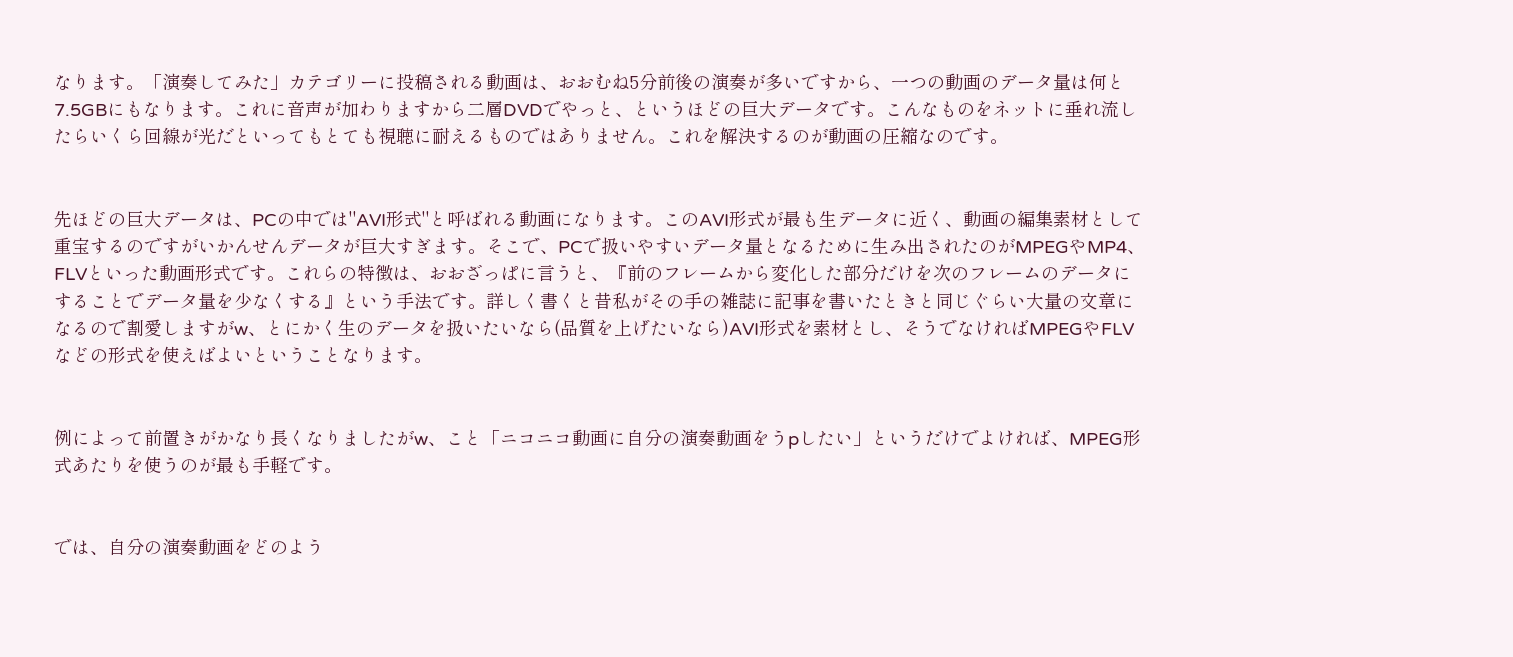なります。「演奏してみた」カテゴリーに投稿される動画は、おおむね5分前後の演奏が多いですから、一つの動画のデータ量は何と7.5GBにもなります。これに音声が加わりますから二層DVDでやっと、というほどの巨大データです。こんなものをネットに垂れ流したらいくら回線が光だといってもとても視聴に耐えるものではありません。これを解決するのが動画の圧縮なのです。


先ほどの巨大データは、PCの中では"AVI形式"と呼ばれる動画になります。このAVI形式が最も生データに近く、動画の編集素材として重宝するのですがいかんせんデータが巨大すぎます。そこで、PCで扱いやすいデータ量となるために生み出されたのがMPEGやMP4、FLVといった動画形式です。これらの特徴は、おおざっぱに言うと、『前のフレームから変化した部分だけを次のフレームのデータにすることでデータ量を少なくする』という手法です。詳しく書くと昔私がその手の雑誌に記事を書いたときと同じぐらい大量の文章になるので割愛しますがw、とにかく生のデータを扱いたいなら(品質を上げたいなら)AVI形式を素材とし、そうでなければMPEGやFLVなどの形式を使えばよいということなります。


例によって前置きがかなり長くなりましたがw、こと「ニコニコ動画に自分の演奏動画をうpしたい」というだけでよければ、MPEG形式あたりを使うのが最も手軽です。


では、自分の演奏動画をどのよう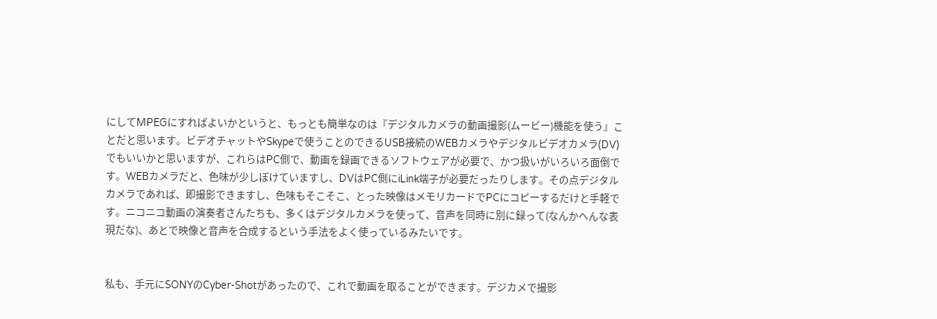にしてMPEGにすればよいかというと、もっとも簡単なのは『デジタルカメラの動画撮影(ムービー)機能を使う』ことだと思います。ビデオチャットやSkypeで使うことのできるUSB接続のWEBカメラやデジタルビデオカメラ(DV)でもいいかと思いますが、これらはPC側で、動画を録画できるソフトウェアが必要で、かつ扱いがいろいろ面倒です。WEBカメラだと、色味が少しぼけていますし、DVはPC側にiLink端子が必要だったりします。その点デジタルカメラであれば、即撮影できますし、色味もそこそこ、とった映像はメモリカードでPCにコピーするだけと手軽です。ニコニコ動画の演奏者さんたちも、多くはデジタルカメラを使って、音声を同時に別に録って(なんかへんな表現だな)、あとで映像と音声を合成するという手法をよく使っているみたいです。


私も、手元にSONYのCyber-Shotがあったので、これで動画を取ることができます。デジカメで撮影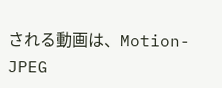される動画は、Motion-JPEG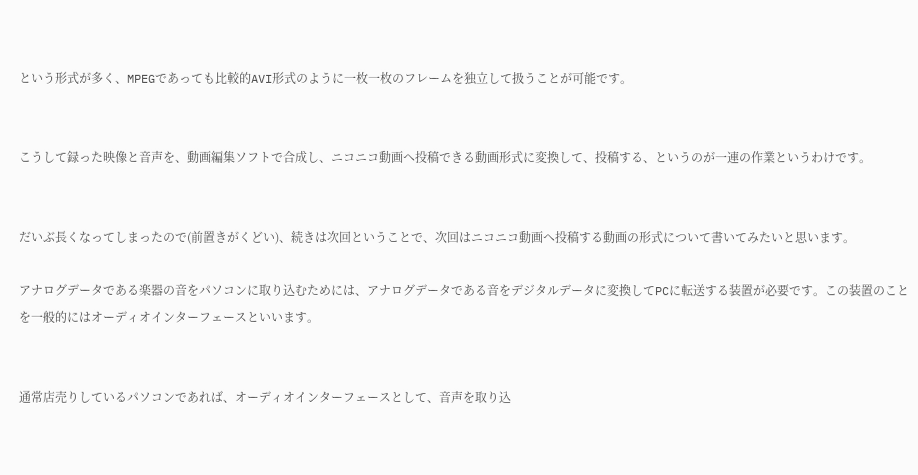という形式が多く、MPEGであっても比較的AVI形式のように一枚一枚のフレームを独立して扱うことが可能です。


こうして録った映像と音声を、動画編集ソフトで合成し、ニコニコ動画へ投稿できる動画形式に変換して、投稿する、というのが一連の作業というわけです。


だいぶ長くなってしまったので(前置きがくどい)、続きは次回ということで、次回はニコニコ動画へ投稿する動画の形式について書いてみたいと思います。

アナログデータである楽器の音をパソコンに取り込むためには、アナログデータである音をデジタルデータに変換してPCに転送する装置が必要です。この装置のことを一般的にはオーディオインターフェースといいます。


通常店売りしているパソコンであれば、オーディオインターフェースとして、音声を取り込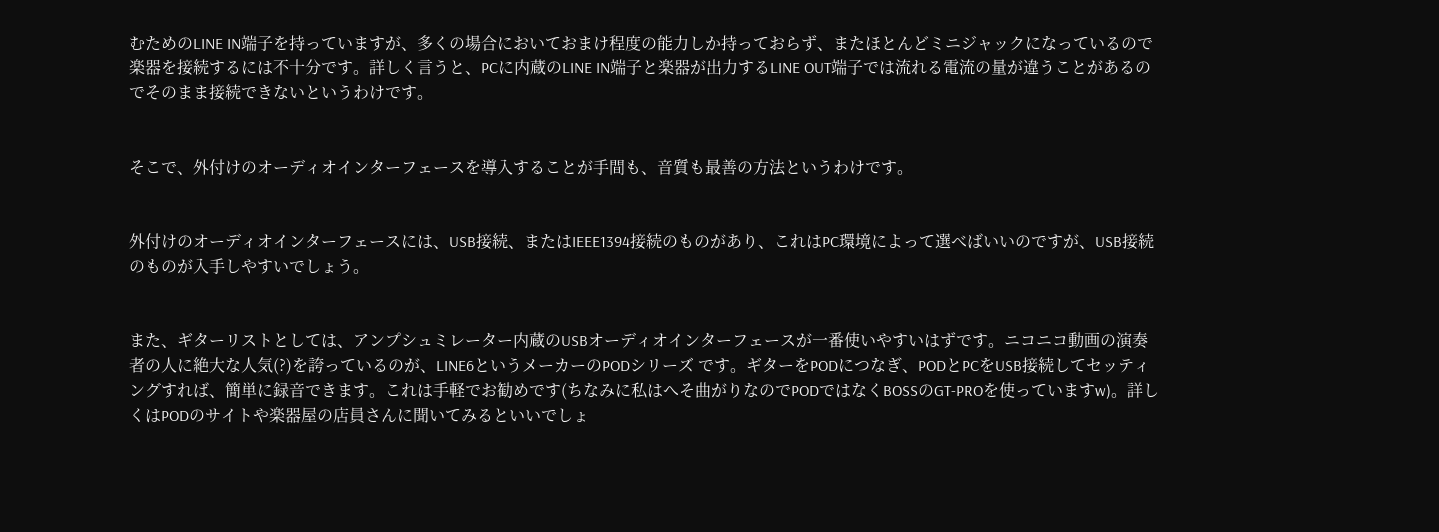むためのLINE IN端子を持っていますが、多くの場合においておまけ程度の能力しか持っておらず、またほとんどミニジャックになっているので楽器を接続するには不十分です。詳しく言うと、PCに内蔵のLINE IN端子と楽器が出力するLINE OUT端子では流れる電流の量が違うことがあるのでそのまま接続できないというわけです。


そこで、外付けのオーディオインターフェースを導入することが手間も、音質も最善の方法というわけです。


外付けのオーディオインターフェースには、USB接続、またはIEEE1394接続のものがあり、これはPC環境によって選べばいいのですが、USB接続のものが入手しやすいでしょう。


また、ギターリストとしては、アンプシュミレーター内蔵のUSBオーディオインターフェースが一番使いやすいはずです。ニコニコ動画の演奏者の人に絶大な人気(?)を誇っているのが、LINE6というメーカーのPODシリーズ です。ギターをPODにつなぎ、PODとPCをUSB接続してセッティングすれば、簡単に録音できます。これは手軽でお勧めです(ちなみに私はへそ曲がりなのでPODではなくBOSSのGT-PROを使っていますw)。詳しくはPODのサイトや楽器屋の店員さんに聞いてみるといいでしょ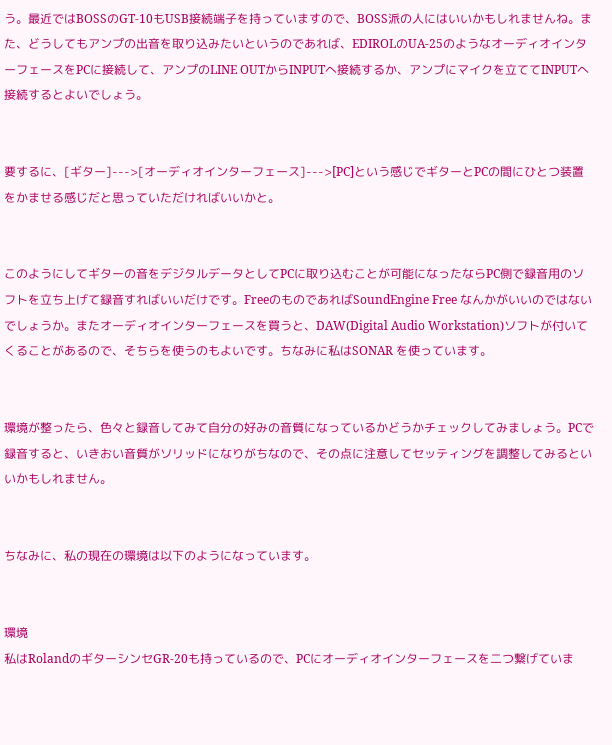う。最近ではBOSSのGT-10もUSB接続端子を持っていますので、BOSS派の人にはいいかもしれませんね。また、どうしてもアンプの出音を取り込みたいというのであれば、EDIROLのUA-25のようなオーディオインターフェースをPCに接続して、アンプのLINE OUTからINPUTへ接続するか、アンプにマイクを立ててINPUTへ接続するとよいでしょう。


要するに、[ギター]--->[オーディオインターフェース]--->[PC]という感じでギターとPCの間にひとつ装置をかませる感じだと思っていただければいいかと。


このようにしてギターの音をデジタルデータとしてPCに取り込むことが可能になったならPC側で録音用のソフトを立ち上げて録音すればいいだけです。FreeのものであればSoundEngine Free なんかがいいのではないでしょうか。またオーディオインターフェースを買うと、DAW(Digital Audio Workstation)ソフトが付いてくることがあるので、そちらを使うのもよいです。ちなみに私はSONAR を使っています。


環境が整ったら、色々と録音してみて自分の好みの音質になっているかどうかチェックしてみましょう。PCで録音すると、いきおい音質がソリッドになりがちなので、その点に注意してセッティングを調整してみるといいかもしれません。


ちなみに、私の現在の環境は以下のようになっています。


環境
私はRolandのギターシンセGR-20も持っているので、PCにオーディオインターフェースを二つ繋げていま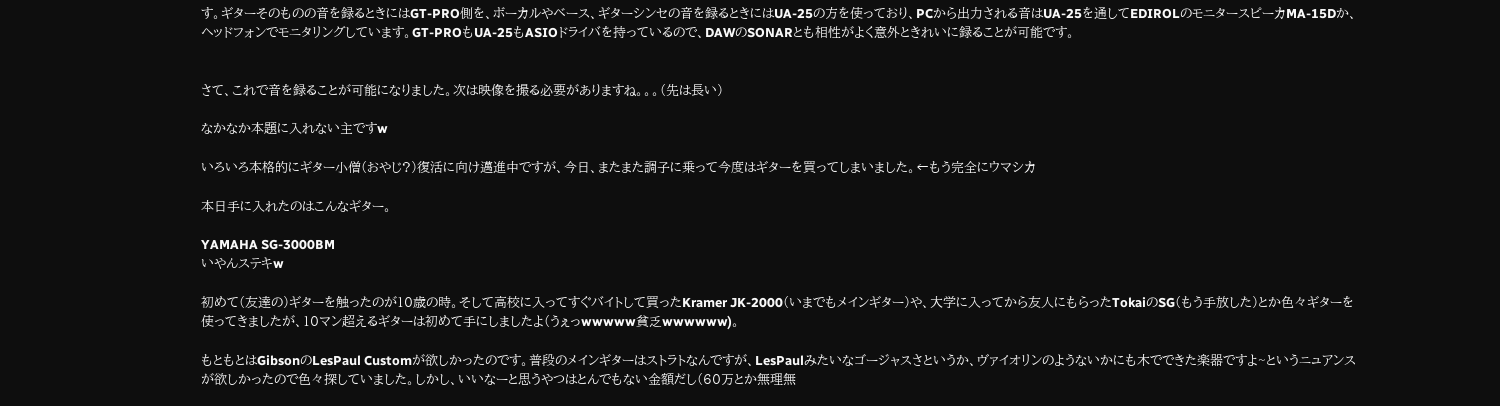す。ギターそのものの音を録るときにはGT-PRO側を、ボーカルやベース、ギターシンセの音を録るときにはUA-25の方を使っており、PCから出力される音はUA-25を通してEDIROLのモニタースピーカMA-15Dか、ヘッドフォンでモニタリングしています。GT-PROもUA-25もASIOドライバを持っているので、DAWのSONARとも相性がよく意外ときれいに録ることが可能です。


さて、これで音を録ることが可能になりました。次は映像を撮る必要がありますね。。。(先は長い)

なかなか本題に入れない主ですw

いろいろ本格的にギター小僧(おやじ?)復活に向け邁進中ですが、今日、またまた調子に乗って今度はギターを買ってしまいました。←もう完全にウマシカ

本日手に入れたのはこんなギター。

YAMAHA SG-3000BM
いやんステキw

初めて(友達の)ギターを触ったのが10歳の時。そして高校に入ってすぐバイトして買ったKramer JK-2000(いまでもメインギター)や、大学に入ってから友人にもらったTokaiのSG(もう手放した)とか色々ギターを使ってきましたが、10マン超えるギターは初めて手にしましたよ(うぇっwwwww貧乏wwwwww)。

もともとはGibsonのLesPaul Customが欲しかったのです。普段のメインギターはストラトなんですが、LesPaulみたいなゴージャスさというか、ヴァイオリンのようないかにも木でできた楽器ですよ~というニュアンスが欲しかったので色々探していました。しかし、いいなーと思うやつはとんでもない金額だし(60万とか無理無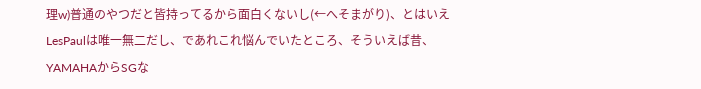理w)普通のやつだと皆持ってるから面白くないし(←へそまがり)、とはいえLesPaulは唯一無二だし、であれこれ悩んでいたところ、そういえば昔、YAMAHAからSGな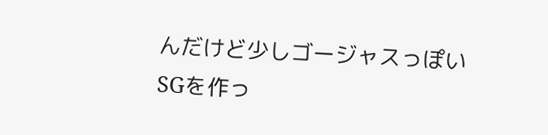んだけど少しゴージャスっぽいSGを作っ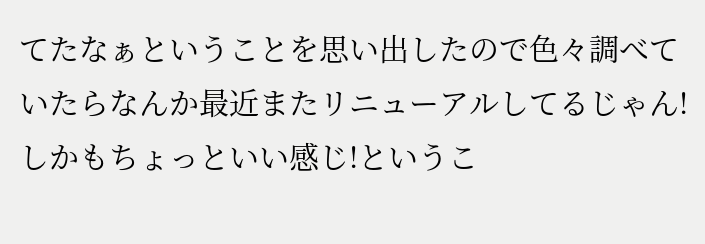てたなぁということを思い出したので色々調べていたらなんか最近またリニューアルしてるじゃん!しかもちょっといい感じ!というこ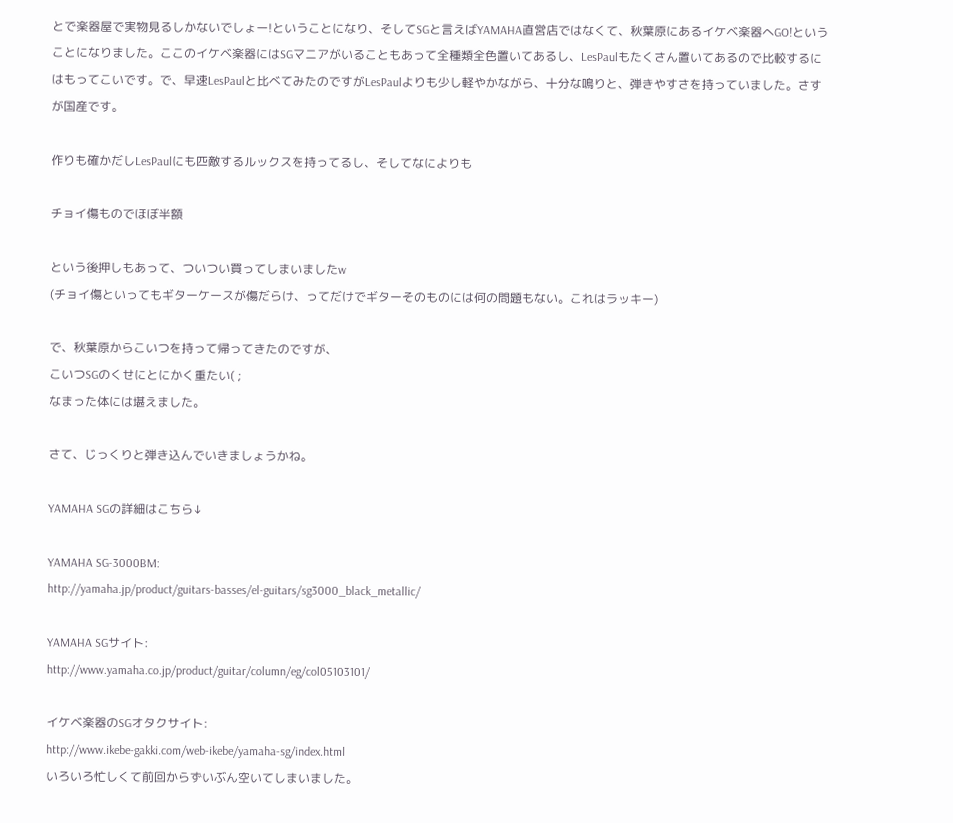とで楽器屋で実物見るしかないでしょー!ということになり、そしてSGと言えばYAMAHA直営店ではなくて、秋葉原にあるイケベ楽器へGO!ということになりました。ここのイケベ楽器にはSGマニアがいることもあって全種類全色置いてあるし、LesPaulもたくさん置いてあるので比較するにはもってこいです。で、早速LesPaulと比べてみたのですがLesPaulよりも少し軽やかながら、十分な鳴りと、弾きやすさを持っていました。さすが国産です。

作りも確かだしLesPaulにも匹敵するルックスを持ってるし、そしてなによりも

チョイ傷ものでほぼ半額

という後押しもあって、ついつい買ってしまいましたw
(チョイ傷といってもギターケースが傷だらけ、ってだけでギターそのものには何の問題もない。これはラッキー)

で、秋葉原からこいつを持って帰ってきたのですが、
こいつSGのくせにとにかく重たい( ;
なまった体には堪えました。

さて、じっくりと弾き込んでいきましょうかね。

YAMAHA SGの詳細はこちら↓

YAMAHA SG-3000BM:
http://yamaha.jp/product/guitars-basses/el-guitars/sg3000_black_metallic/

YAMAHA SGサイト:
http://www.yamaha.co.jp/product/guitar/column/eg/col05103101/

イケベ楽器のSGオタクサイト:
http://www.ikebe-gakki.com/web-ikebe/yamaha-sg/index.html
いろいろ忙しくて前回からずいぶん空いてしまいました。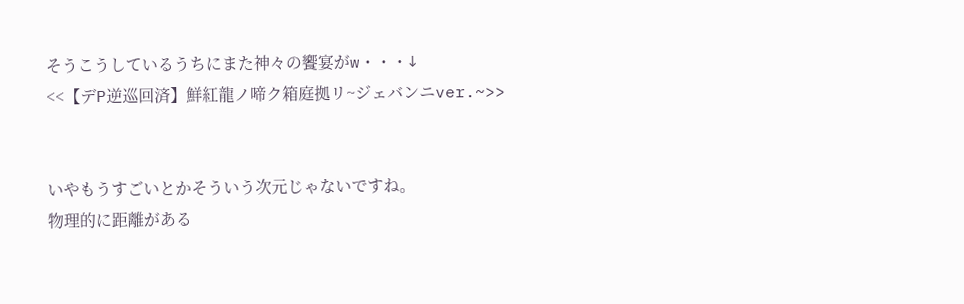そうこうしているうちにまた神々の饗宴がw・・・↓
<<【デP逆巡回済】鮮紅龍ノ啼ク箱庭拠リ~ジェバンニver.~>>


いやもうすごいとかそういう次元じゃないですね。
物理的に距離がある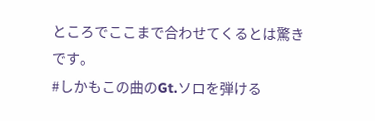ところでここまで合わせてくるとは驚きです。
#しかもこの曲のGt.ソロを弾ける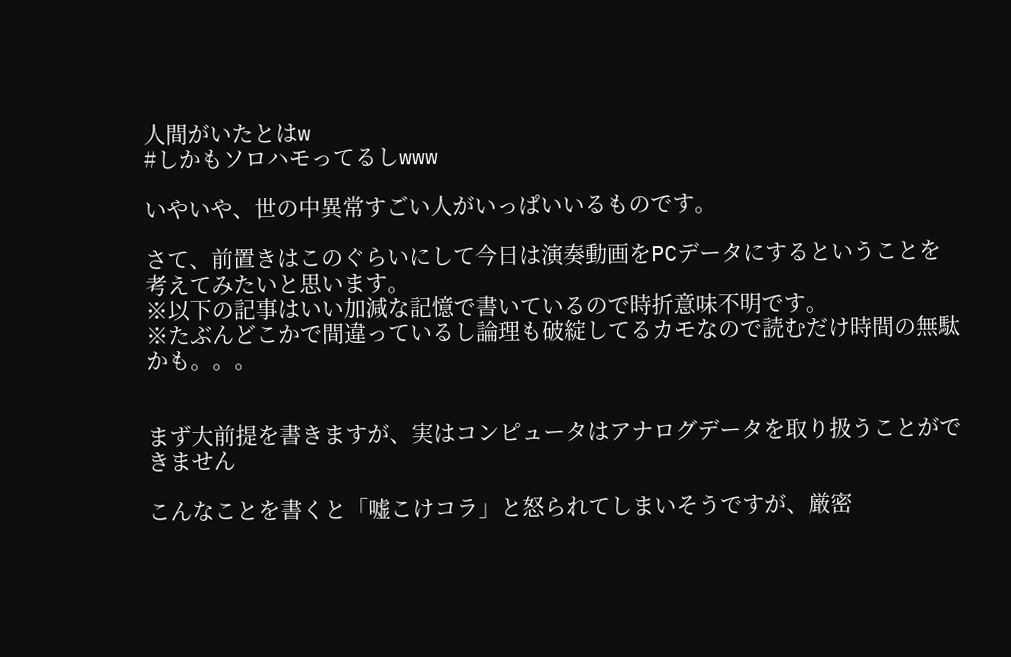人間がいたとはw
#しかもソロハモってるしwww

いやいや、世の中異常すごい人がいっぱいいるものです。

さて、前置きはこのぐらいにして今日は演奏動画をPCデータにするということを考えてみたいと思います。
※以下の記事はいい加減な記憶で書いているので時折意味不明です。
※たぶんどこかで間違っているし論理も破綻してるカモなので読むだけ時間の無駄かも。。。


まず大前提を書きますが、実はコンピュータはアナログデータを取り扱うことができません

こんなことを書くと「嘘こけコラ」と怒られてしまいそうですが、厳密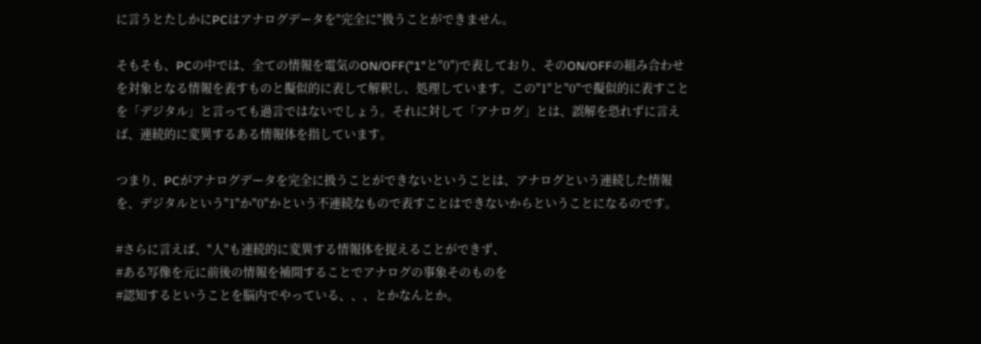に言うとたしかにPCはアナログデータを"完全に"扱うことができません。

そもそも、PCの中では、全ての情報を電気のON/OFF("1"と"0")で表しており、そのON/OFFの組み合わせを対象となる情報を表すものと擬似的に表して解釈し、処理しています。この"1"と"0"で擬似的に表すことを「デジタル」と言っても過言ではないでしょう。それに対して「アナログ」とは、誤解を恐れずに言えば、連続的に変異するある情報体を指しています。

つまり、PCがアナログデータを完全に扱うことができないということは、アナログという連続した情報を、デジタルという"1"か"0"かという不連続なもので表すことはできないからということになるのです。

#さらに言えば、"人"も連続的に変異する情報体を捉えることができず、
#ある写像を元に前後の情報を補間することでアナログの事象そのものを
#認知するということを脳内でやっている、、、とかなんとか。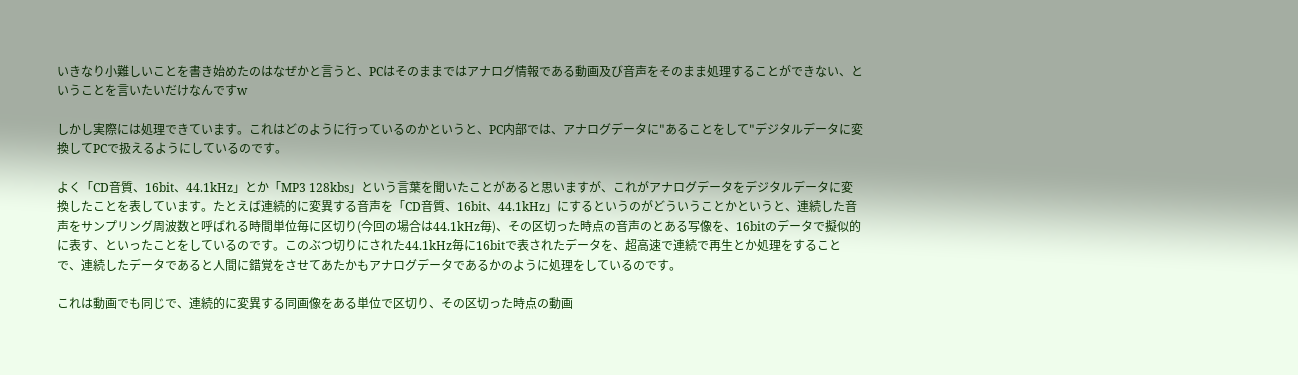いきなり小難しいことを書き始めたのはなぜかと言うと、PCはそのままではアナログ情報である動画及び音声をそのまま処理することができない、ということを言いたいだけなんですw

しかし実際には処理できています。これはどのように行っているのかというと、PC内部では、アナログデータに"あることをして"デジタルデータに変換してPCで扱えるようにしているのです。

よく「CD音質、16bit、44.1kHz」とか「MP3 128kbs」という言葉を聞いたことがあると思いますが、これがアナログデータをデジタルデータに変換したことを表しています。たとえば連続的に変異する音声を「CD音質、16bit、44.1kHz」にするというのがどういうことかというと、連続した音声をサンプリング周波数と呼ばれる時間単位毎に区切り(今回の場合は44.1kHz毎)、その区切った時点の音声のとある写像を、16bitのデータで擬似的に表す、といったことをしているのです。このぶつ切りにされた44.1kHz毎に16bitで表されたデータを、超高速で連続で再生とか処理をすることで、連続したデータであると人間に錯覚をさせてあたかもアナログデータであるかのように処理をしているのです。

これは動画でも同じで、連続的に変異する同画像をある単位で区切り、その区切った時点の動画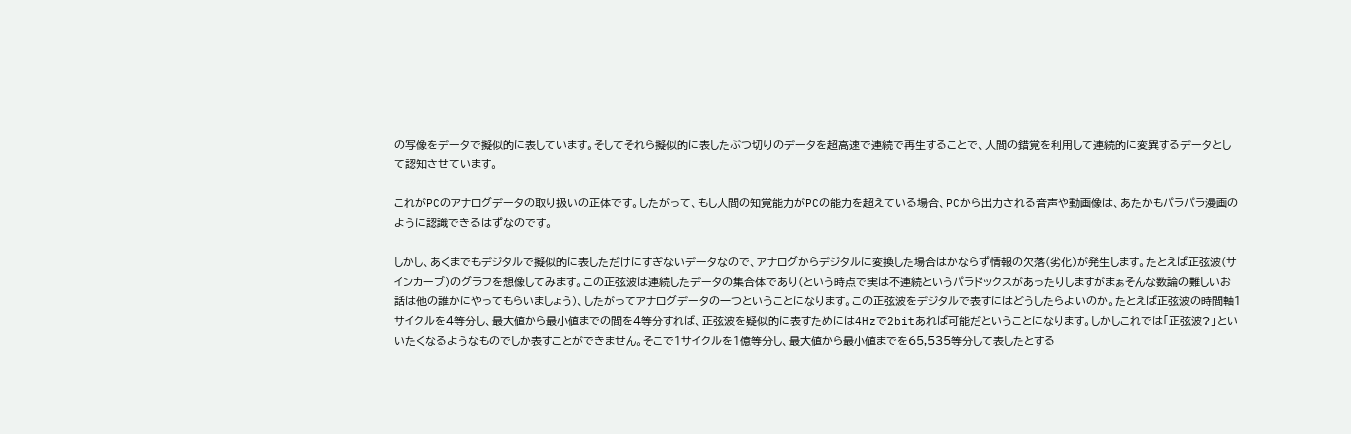の写像をデータで擬似的に表しています。そしてそれら擬似的に表したぶつ切りのデータを超高速で連続で再生することで、人間の錯覚を利用して連続的に変異するデータとして認知させています。

これがPCのアナログデータの取り扱いの正体です。したがって、もし人間の知覚能力がPCの能力を超えている場合、PCから出力される音声や動画像は、あたかもパラパラ漫画のように認識できるはずなのです。

しかし、あくまでもデジタルで擬似的に表しただけにすぎないデータなので、アナログからデジタルに変換した場合はかならず情報の欠落(劣化)が発生します。たとえば正弦波(サインカーブ)のグラフを想像してみます。この正弦波は連続したデータの集合体であり(という時点で実は不連続というパラドックスがあったりしますがまぁそんな数論の難しいお話は他の誰かにやってもらいましょう)、したがってアナログデータの一つということになります。この正弦波をデジタルで表すにはどうしたらよいのか。たとえば正弦波の時間軸1サイクルを4等分し、最大値から最小値までの間を4等分すれば、正弦波を疑似的に表すためには4Hzで2bitあれば可能だということになります。しかしこれでは「正弦波?」といいたくなるようなものでしか表すことができません。そこで1サイクルを1億等分し、最大値から最小値までを65,535等分して表したとする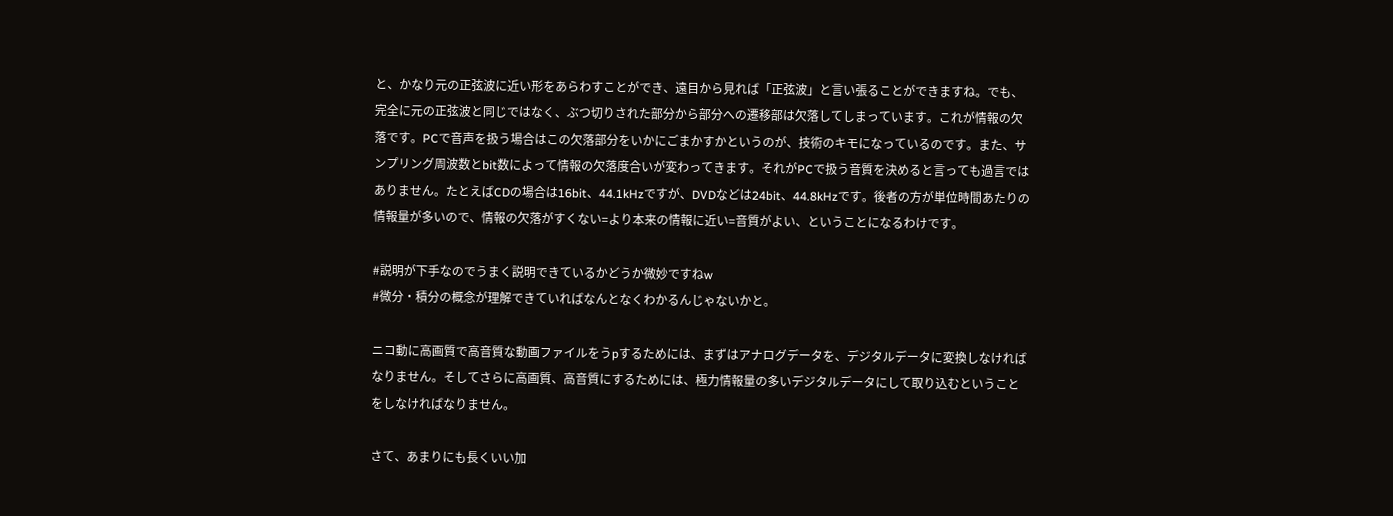と、かなり元の正弦波に近い形をあらわすことができ、遠目から見れば「正弦波」と言い張ることができますね。でも、完全に元の正弦波と同じではなく、ぶつ切りされた部分から部分への遷移部は欠落してしまっています。これが情報の欠落です。PCで音声を扱う場合はこの欠落部分をいかにごまかすかというのが、技術のキモになっているのです。また、サンプリング周波数とbit数によって情報の欠落度合いが変わってきます。それがPCで扱う音質を決めると言っても過言ではありません。たとえばCDの場合は16bit、44.1kHzですが、DVDなどは24bit、44.8kHzです。後者の方が単位時間あたりの情報量が多いので、情報の欠落がすくない=より本来の情報に近い=音質がよい、ということになるわけです。

#説明が下手なのでうまく説明できているかどうか微妙ですねw
#微分・積分の概念が理解できていればなんとなくわかるんじゃないかと。

ニコ動に高画質で高音質な動画ファイルをうpするためには、まずはアナログデータを、デジタルデータに変換しなければなりません。そしてさらに高画質、高音質にするためには、極力情報量の多いデジタルデータにして取り込むということをしなければなりません。

さて、あまりにも長くいい加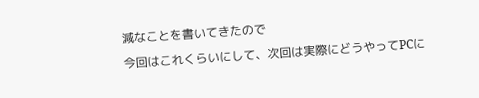減なことを書いてきたので
今回はこれくらいにして、次回は実際にどうやってPCに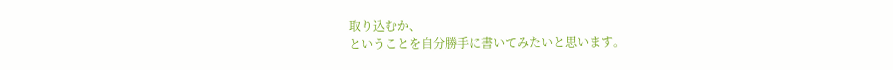取り込むか、
ということを自分勝手に書いてみたいと思います。